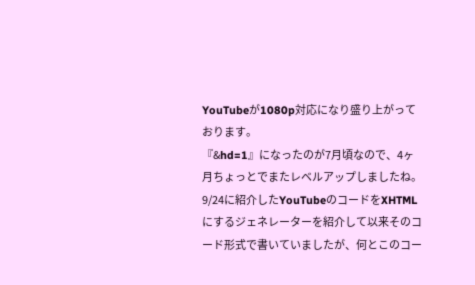YouTubeが1080p対応になり盛り上がっております。
『&hd=1』になったのが7月頃なので、4ヶ月ちょっとでまたレベルアップしましたね。
9/24に紹介したYouTubeのコードをXHTMLにするジェネレーターを紹介して以来そのコード形式で書いていましたが、何とこのコー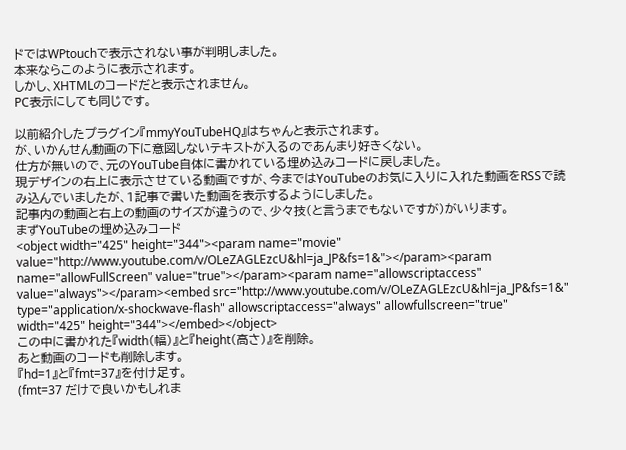ドではWPtouchで表示されない事が判明しました。
本来ならこのように表示されます。
しかし、XHTMLのコードだと表示されません。
PC表示にしても同じです。

以前紹介したプラグイン『mmyYouTubeHQ』はちゃんと表示されます。
が、いかんせん動画の下に意図しないテキストが入るのであんまり好きくない。
仕方が無いので、元のYouTube自体に書かれている埋め込みコードに戻しました。
現デザインの右上に表示させている動画ですが、今まではYouTubeのお気に入りに入れた動画をRSSで読み込んでいましたが、1記事で書いた動画を表示するようにしました。
記事内の動画と右上の動画のサイズが違うので、少々技(と言うまでもないですが)がいります。
まずYouTubeの埋め込みコード
<object width="425" height="344"><param name="movie" value="http://www.youtube.com/v/OLeZAGLEzcU&hl=ja_JP&fs=1&"></param><param name="allowFullScreen" value="true"></param><param name="allowscriptaccess" value="always"></param><embed src="http://www.youtube.com/v/OLeZAGLEzcU&hl=ja_JP&fs=1&" type="application/x-shockwave-flash" allowscriptaccess="always" allowfullscreen="true" width="425" height="344"></embed></object>
この中に書かれた『width(幅)』と『height(高さ)』を削除。
あと動画のコードも削除します。
『hd=1』と『fmt=37』を付け足す。
(fmt=37 だけで良いかもしれま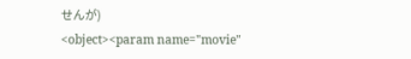せんが)
<object><param name="movie"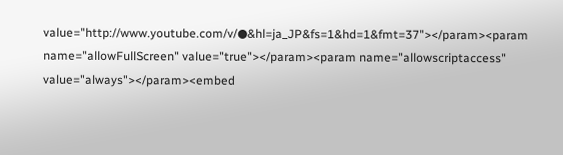value="http://www.youtube.com/v/●&hl=ja_JP&fs=1&hd=1&fmt=37"></param><param name="allowFullScreen" value="true"></param><param name="allowscriptaccess" value="always"></param><embed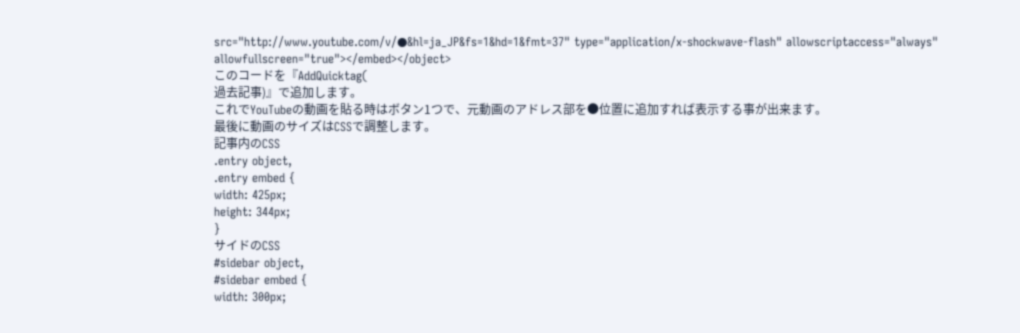src="http://www.youtube.com/v/●&hl=ja_JP&fs=1&hd=1&fmt=37" type="application/x-shockwave-flash" allowscriptaccess="always" allowfullscreen="true"></embed></object>
このコードを『AddQuicktag(
過去記事)』で追加します。
これでYouTubeの動画を貼る時はボタン1つで、元動画のアドレス部を●位置に追加すれば表示する事が出来ます。
最後に動画のサイズはCSSで調整します。
記事内のCSS
.entry object,
.entry embed {
width: 425px;
height: 344px;
}
サイドのCSS
#sidebar object,
#sidebar embed {
width: 300px;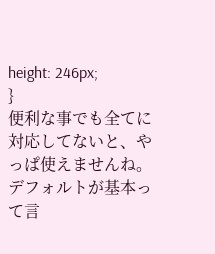height: 246px;
}
便利な事でも全てに対応してないと、やっぱ使えませんね。
デフォルトが基本って言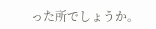った所でしょうか。